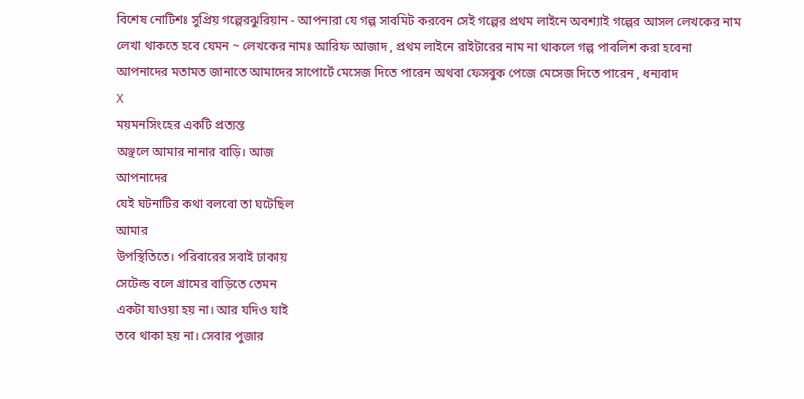বিশেষ নোটিশঃ সুপ্রিয় গল্পেরঝুরিয়ান - আপনারা যে গল্প সাবমিট করবেন সেই গল্পের প্রথম লাইনে অবশ্যাই গল্পের আসল লেখকের নাম লেখা থাকতে হবে যেমন ~ লেখকের নামঃ আরিফ আজাদ , প্রথম লাইনে রাইটারের নাম না থাকলে গল্প পাবলিশ করা হবেনা
আপনাদের মতামত জানাতে আমাদের সাপোর্টে মেসেজ দিতে পারেন অথবা ফেসবুক পেজে মেসেজ দিতে পারেন , ধন্যবাদ
X
ময়মনসিংহের একটি প্রত্যন্ত
অঞ্ছলে আমার নানার বাড়ি। আজ
আপনাদের
যেই ঘটনাটির কথা বলবো তা ঘটেছিল
আমার
উপস্থিতিতে। পরিবারের সবাই ঢাকায়
সেটেল্ড বলে গ্রামের বাড়িতে তেমন
একটা যাওয়া হয় না। আর যদিও যাই
তবে থাকা হয় না। সেবার পুজার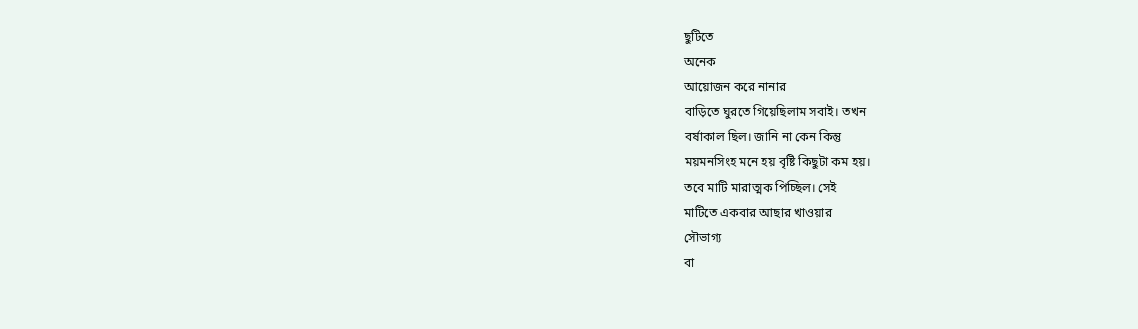ছুটিতে
অনেক
আয়োজন করে নানার
বাড়িতে ঘুরতে গিয়েছিলাম সবাই। তখন
বর্ষাকাল ছিল। জানি না কেন কিন্তু
ময়মনসিংহ মনে হয় বৃষ্টি কিছুটা কম হয়।
তবে মাটি মারাত্মক পিচ্ছিল। সেই
মাটিতে একবার আছার খাওয়ার
সৌভাগ্য
বা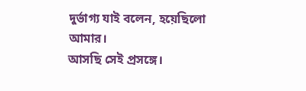দুর্ভাগ্য যাই বলেন, হয়েছিলো
আমার।
আসছি সেই প্রসঙ্গে।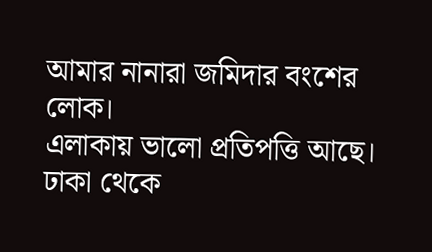আমার নানারা জমিদার বংশের লোক।
এলাকায় ভালো প্রতিপত্তি আছে।
ঢাকা থেকে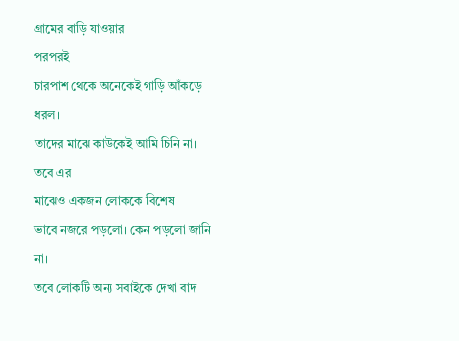গ্রামের বাড়ি যাওয়ার
পরপরই
চারপাশ থেকে অনেকেই গাড়ি আঁকড়ে
ধরল।
তাদের মাঝে কাউকেই আমি চিনি না।
তবে এর
মাঝেও একজন লোককে বিশেষ
ভাবে নজরে পড়লো। কেন পড়লো জানি
না।
তবে লোকটি অন্য সবাইকে দেখা বাদ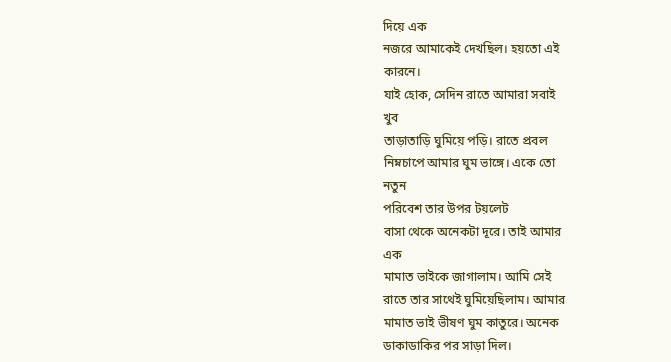দিয়ে এক
নজরে আমাকেই দেখছিল। হয়তো এই
কারনে।
যাই হোক, সেদিন রাতে আমারা সবাই
খুব
তাড়াতাড়ি ঘুমিয়ে পড়ি। রাতে প্রবল
নিম্নচাপে আমার ঘুম ভাঙ্গে। একে তো
নতুন
পরিবেশ তার উপর টয়লেট
বাসা থেকে অনেকটা দূরে। তাই আমার
এক
মামাত ভাইকে জাগালাম। আমি সেই
রাতে তার সাথেই ঘুমিয়েছিলাম। আমার
মামাত ভাই ভীষণ ঘুম কাতুরে। অনেক
ডাকাডাকির পর সাড়া দিল।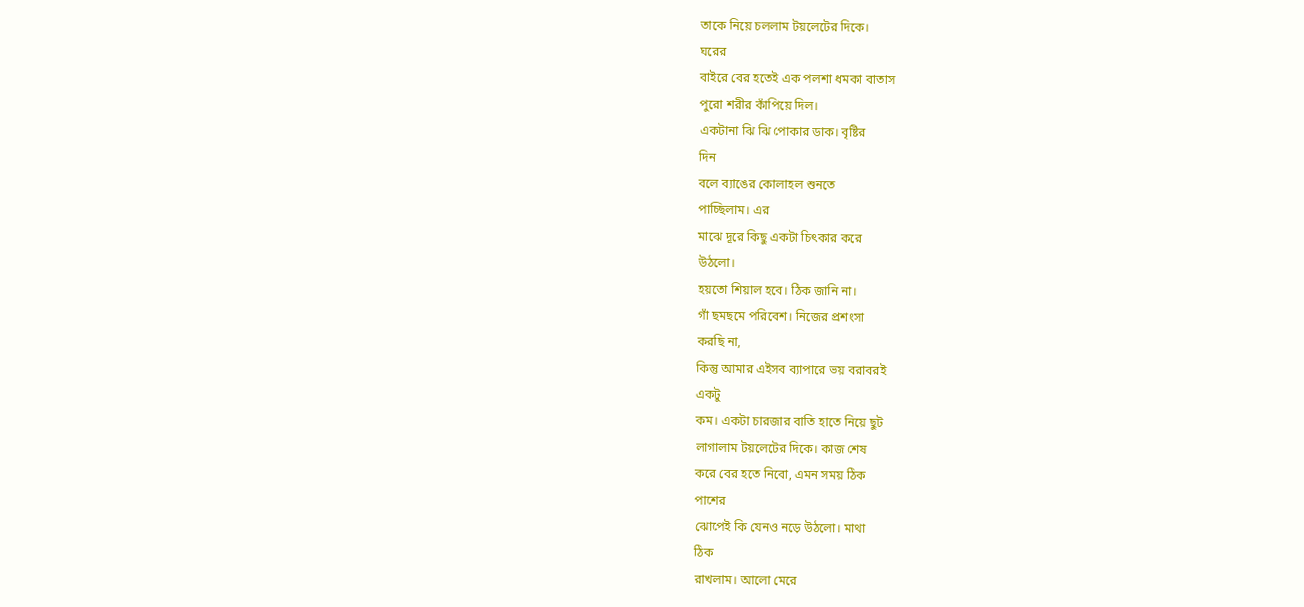তাকে নিয়ে চললাম টয়লেটের দিকে।
ঘরের
বাইরে বের হতেই এক পলশা ধমকা বাতাস
পুরো শরীর কাঁপিয়ে দিল।
একটানা ঝি ঝি পোকার ডাক। বৃষ্টির
দিন
বলে ব্যাঙের কোলাহল শুনতে
পাচ্ছিলাম। এর
মাঝে দূরে কিছু একটা চিৎকার করে
উঠলো।
হয়তো শিয়াল হবে। ঠিক জানি না।
গাঁ ছমছমে পরিবেশ। নিজের প্রশংসা
করছি না,
কিন্তু আমার এইসব ব্যাপারে ভয় বরাবরই
একটু
কম। একটা চারজার বাতি হাতে নিয়ে ছুট
লাগালাম টয়লেটের দিকে। কাজ শেষ
করে বের হতে নিবো, এমন সময় ঠিক
পাশের
ঝোপেই কি যেনও নড়ে উঠলো। মাথা
ঠিক
রাখলাম। আলো মেরে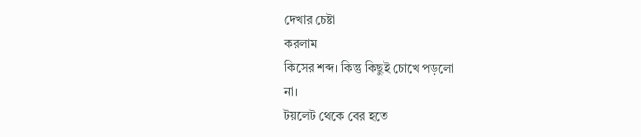দেখার চেষ্টা
করলাম
কিসের শব্দ। কিন্তু কিছুই চোখে পড়লো
না।
টয়লেট থেকে বের হতে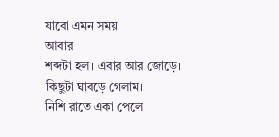যাবো এমন সময়
আবার
শব্দটা হল। এবার আর জোড়ে।
কিছুটা ঘাবড়ে গেলাম।
নিশি রাতে একা পেলে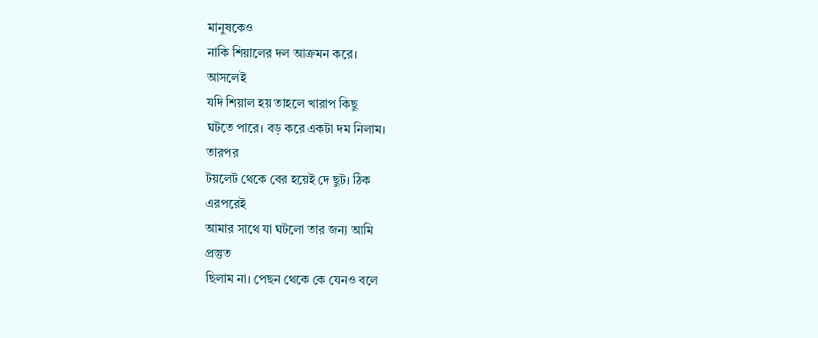মানুষকেও
নাকি শিয়ালের দল আক্রমন করে।
আসলেই
যদি শিয়াল হয় তাহলে খারাপ কিছু
ঘটতে পারে। বড় করে একটা দম নিলাম।
তারপর
টয়লেট থেকে বের হয়েই দে ছুট। ঠিক
এরপরেই
আমার সাথে যা ঘটলো তার জন্য আমি
প্রস্তুত
ছিলাম না। পেছন থেকে কে যেনও বলে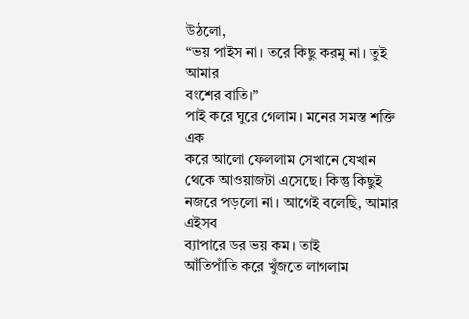উঠলো,
“ভয় পাইস না। তরে কিছু করমু না। তুই
আমার
বংশের বাতি।”
পাই করে ঘুরে গেলাম। মনের সমস্ত শক্তি
এক
করে আলো ফেললাম সেখানে যেখান
থেকে আওয়াজটা এসেছে। কিন্তু কিছুই
নজরে পড়লো না। আগেই বলেছি, আমার
এইসব
ব্যাপারে ডর ভয় কম। তাই
আঁতিপাঁতি করে খুঁজতে লাগলাম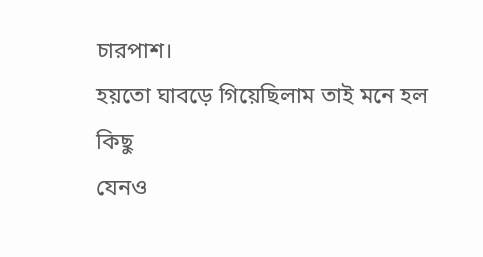চারপাশ।
হয়তো ঘাবড়ে গিয়েছিলাম তাই মনে হল
কিছু
যেনও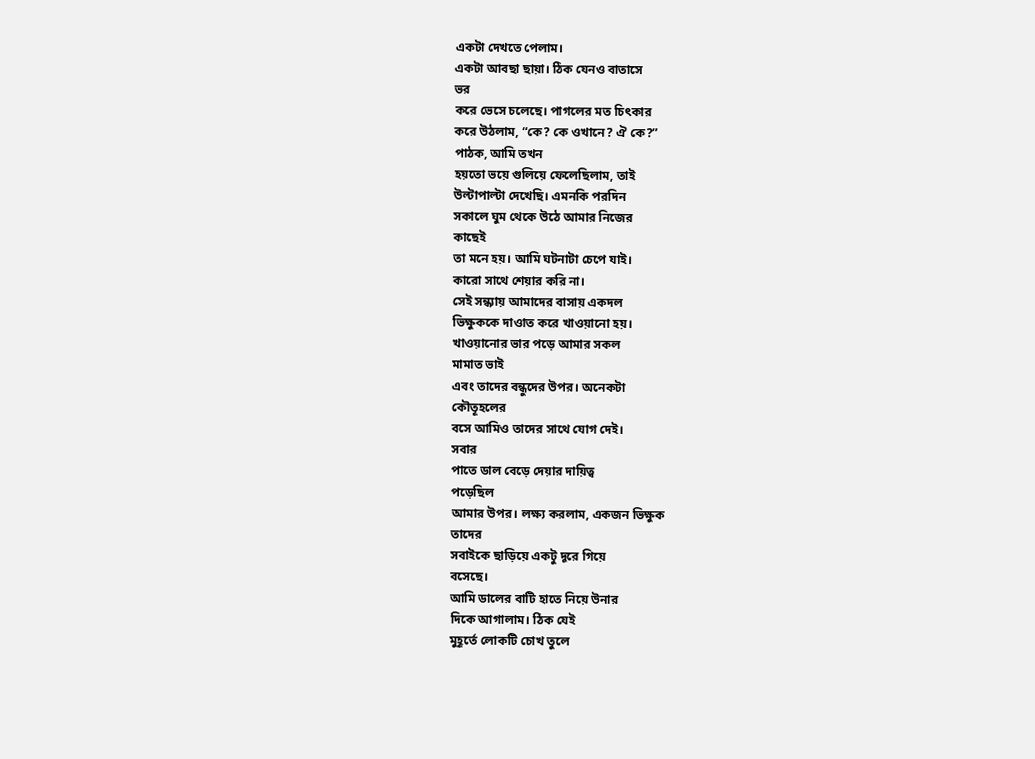একটা দেখতে পেলাম।
একটা আবছা ছায়া। ঠিক যেনও বাতাসে
ভর
করে ভেসে চলেছে। পাগলের মত চিৎকার
করে উঠলাম, “কে? কে ওখানে? ঐ কে?”
পাঠক, আমি তখন
হয়তো ভয়ে গুলিয়ে ফেলেছিলাম, তাই
উল্টাপাল্টা দেখেছি। এমনকি পরদিন
সকালে ঘুম থেকে উঠে আমার নিজের
কাছেই
তা মনে হয়। আমি ঘটনাটা চেপে যাই।
কারো সাথে শেয়ার করি না।
সেই সন্ধ্যায় আমাদের বাসায় একদল
ভিক্ষুককে দাওাত করে খাওয়ানো হয়।
খাওয়ানোর ভার পড়ে আমার সকল
মামাত ভাই
এবং তাদের বন্ধুদের উপর। অনেকটা
কৌতূহলের
বসে আমিও তাদের সাথে যোগ দেই।
সবার
পাতে ডাল বেড়ে দেয়ার দায়িত্ব
পড়েছিল
আমার উপর। লক্ষ্য করলাম, একজন ভিক্ষুক
তাদের
সবাইকে ছাড়িয়ে একটু দূরে গিয়ে
বসেছে।
আমি ডালের বাটি হাতে নিয়ে উনার
দিকে আগালাম। ঠিক যেই
মুহূর্তে লোকটি চোখ তুলে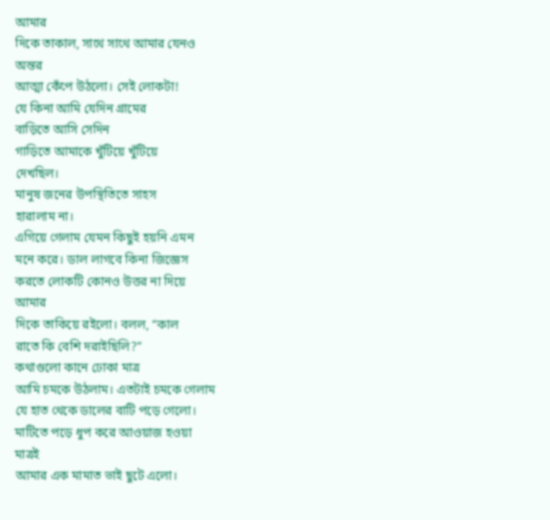আমার
দিকে তাকাল, সাথে সাথে আমার যেনও
অন্তর
আত্মা কেঁপে উঠলো। সেই লোকটা!
যে কিনা আমি যেদিন গ্রামের
বাড়িতে আসি সেদিন
গাড়িতে আমাকে খুঁটিয়ে খুঁটিয়ে
দেখছিল।
মানুষ জনের উপস্থিতিতে সাহস
হারালাম না।
এগিয়ে গেলাম যেমন কিছুই হয়নি এমন
মনে করে। ডাল লাগবে কিনা জিজ্ঞেস
করতে লোকটি কোনও উত্তর না দিয়ে
আমার
দিকে তাকিয়ে রইলো। বলল, “কাল
রাতে কি বেশি দরাইছিলি?”
কথাগুলো কানে ঢোকা মাত্র
আমি চমকে উঠলাম। এতটাই চমকে গেলাম
যে হাত থেকে ডালের বাটি পড়ে গেলো।
মাটিতে পড়ে ধুপ করে আওয়াজ হওয়া
মাত্রই
আমার এক মামাত ভাই ছুটে এলো।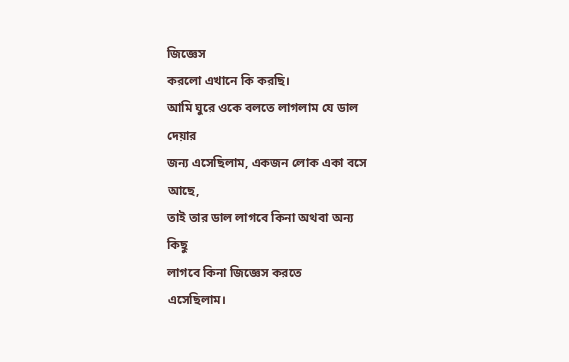জিজ্ঞেস
করলো এখানে কি করছি।
আমি ঘুরে ওকে বলতে লাগলাম যে ডাল
দেয়ার
জন্য এসেছিলাম, একজন লোক একা বসে
আছে,
তাই তার ডাল লাগবে কিনা অথবা অন্য
কিছু
লাগবে কিনা জিজ্ঞেস করতে
এসেছিলাম।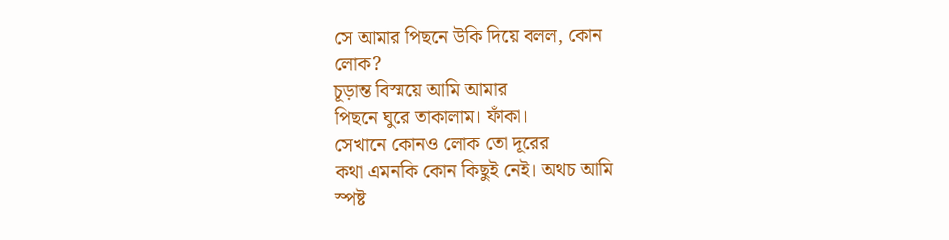সে আমার পিছনে উকি দিয়ে বলল, কোন
লোক?
চূড়ান্ত বিস্ময়ে আমি আমার
পিছনে ঘুরে তাকালাম। ফাঁকা।
সেখানে কোনও লোক তো দূরের
কথা এমনকি কোন কিছুই নেই। অথচ আমি
স্পষ্ট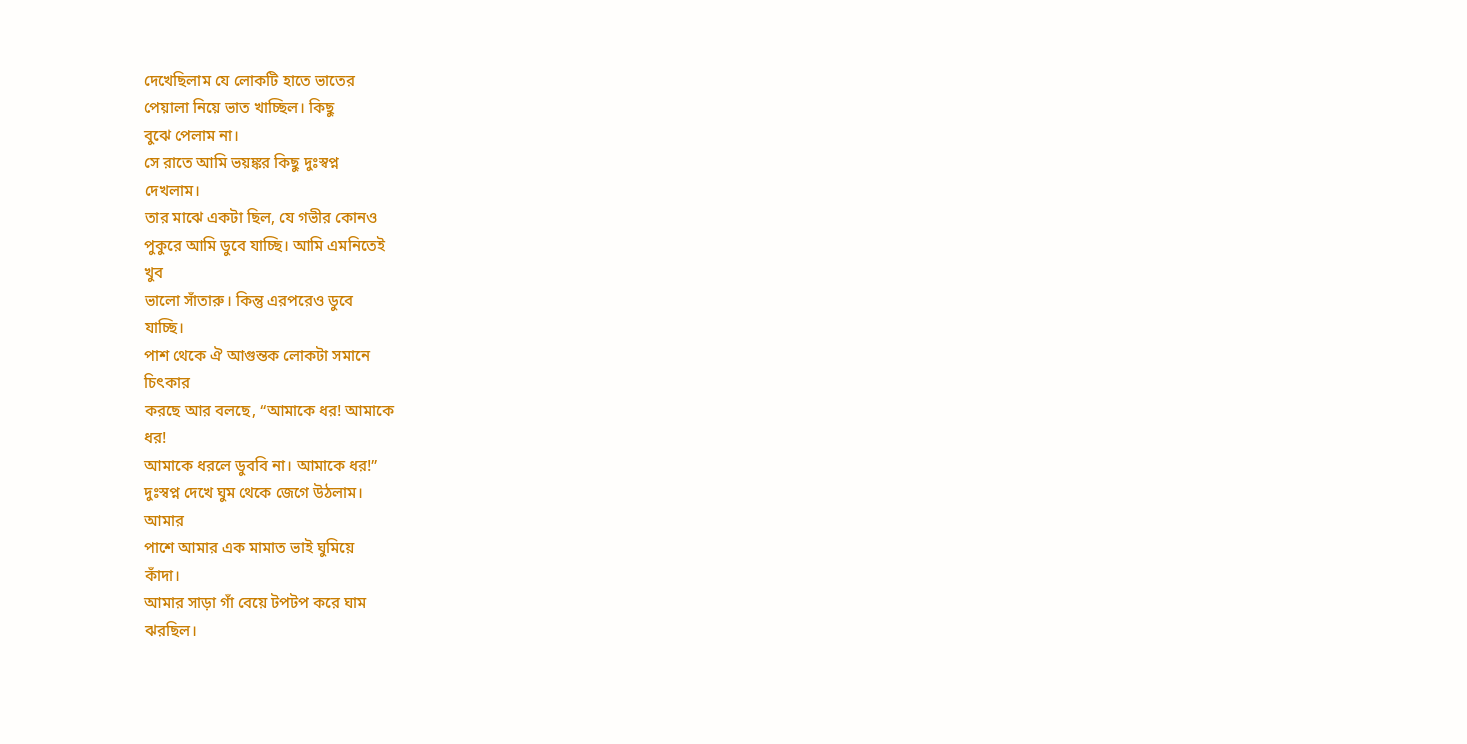দেখেছিলাম যে লোকটি হাতে ভাতের
পেয়ালা নিয়ে ভাত খাচ্ছিল। কিছু
বুঝে পেলাম না।
সে রাতে আমি ভয়ঙ্কর কিছু দুঃস্বপ্ন
দেখলাম।
তার মাঝে একটা ছিল, যে গভীর কোনও
পুকুরে আমি ডুবে যাচ্ছি। আমি এমনিতেই
খুব
ভালো সাঁতারু। কিন্তু এরপরেও ডুবে
যাচ্ছি।
পাশ থেকে ঐ আগুন্তক লোকটা সমানে
চিৎকার
করছে আর বলছে, “আমাকে ধর! আমাকে
ধর!
আমাকে ধরলে ডুববি না। আমাকে ধর!”
দুঃস্বপ্ন দেখে ঘুম থেকে জেগে উঠলাম।
আমার
পাশে আমার এক মামাত ভাই ঘুমিয়ে
কাঁদা।
আমার সাড়া গাঁ বেয়ে টপটপ করে ঘাম
ঝরছিল।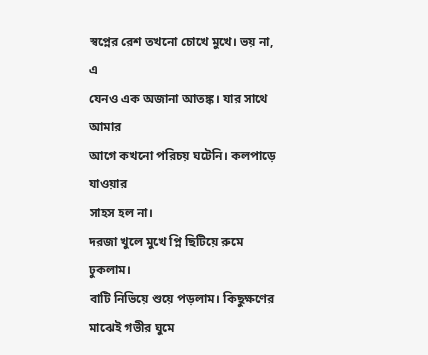স্বপ্নের রেশ তখনো চোখে মুখে। ভয় না,
এ
যেনও এক অজানা আতঙ্ক। যার সাথে
আমার
আগে কখনো পরিচয় ঘটেনি। কলপাড়ে
যাওয়ার
সাহস হল না।
দরজা খুলে মুখে প্নি ছিটিয়ে রুমে
ঢুকলাম।
বাটি নিভিয়ে শুয়ে পড়লাম। কিছুক্ষণের
মাঝেই গভীর ঘুমে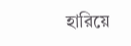হারিয়ে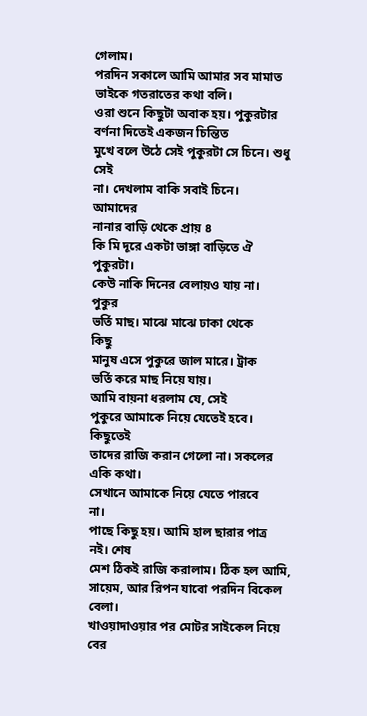গেলাম।
পরদিন সকালে আমি আমার সব মামাত
ভাইকে গতরাতের কথা বলি।
ওরা শুনে কিছুটা অবাক হয়। পুকুরটার
বর্ণনা দিতেই একজন চিন্তিত
মুখে বলে উঠে সেই পুকুরটা সে চিনে। শুধু
সেই
না। দেখলাম বাকি সবাই চিনে।
আমাদের
নানার বাড়ি থেকে প্রায় ৪
কি মি দূরে একটা ভাঙ্গা বাড়িতে ঐ
পুকুরটা।
কেউ নাকি দিনের বেলায়ও যায় না।
পুকুর
ভর্তি মাছ। মাঝে মাঝে ঢাকা থেকে
কিছু
মানুষ এসে পুকুরে জাল মারে। ট্রাক
ভর্তি করে মাছ নিয়ে যায়।
আমি বায়না ধরলাম যে, সেই
পুকুরে আমাকে নিয়ে যেতেই হবে।
কিছুতেই
তাদের রাজি করান গেলো না। সকলের
একি কথা।
সেখানে আমাকে নিয়ে যেতে পারবে
না।
পাছে কিছু হয়। আমি হাল ছারার পাত্র
নই। শেষ
মেশ ঠিকই রাজি করালাম। ঠিক হল আমি,
সায়েম, আর রিপন যাবো পরদিন বিকেল
বেলা।
খাওয়াদাওয়ার পর মোটর সাইকেল নিয়ে
বের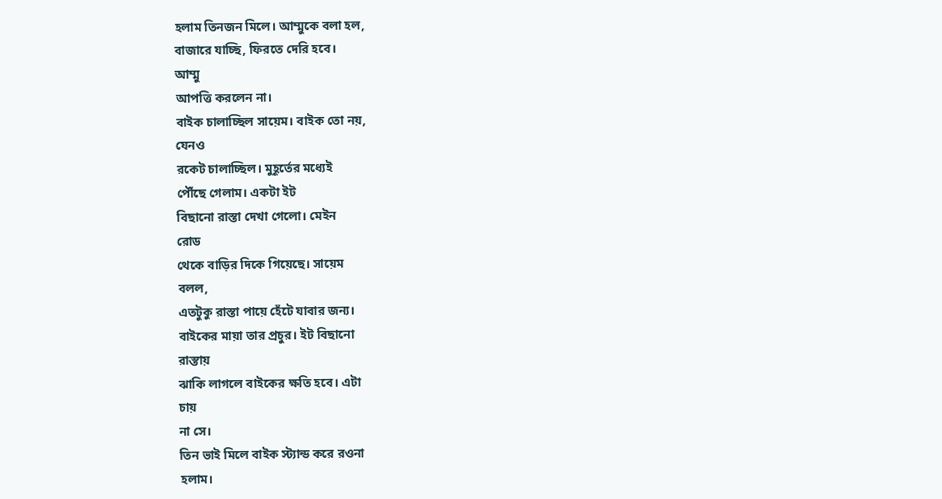হলাম তিনজন মিলে। আম্মুকে বলা হল,
বাজারে যাচ্ছি, ফিরতে দেরি হবে।
আম্মু
আপত্তি করলেন না।
বাইক চালাচ্ছিল সায়েম। বাইক তো নয়,
যেনও
রকেট চালাচ্ছিল। মুহূর্তের মধ্যেই
পৌঁছে গেলাম। একটা ইট
বিছানো রাস্তা দেখা গেলো। মেইন
রোড
থেকে বাড়ির দিকে গিয়েছে। সায়েম
বলল,
এতটুকু রাস্তা পায়ে হেঁটে যাবার জন্য।
বাইকের মায়া তার প্রচুর। ইট বিছানো
রাস্তায়
ঝাকি লাগলে বাইকের ক্ষতি হবে। এটা
চায়
না সে।
তিন ভাই মিলে বাইক স্ট্যান্ড করে রওনা
হলাম।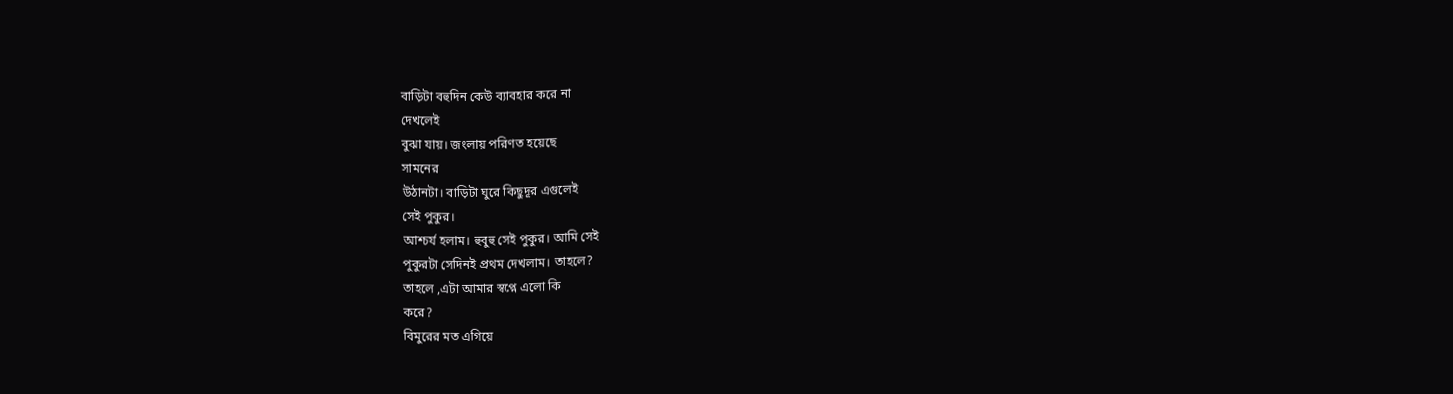বাড়িটা বহুদিন কেউ ব্যাবহার করে না
দেখলেই
বুঝা যায়। জংলায় পরিণত হয়েছে
সামনের
উঠানটা। বাড়িটা ঘুরে কিছুদূর এগুলেই
সেই পুকুর।
আশ্চর্য হলাম। হুবুহু সেই পুকুর। আমি সেই
পুকুরটা সেদিনই প্রথম দেখলাম। তাহলে?
তাহলে ,এটা আমার স্বপ্নে এলো কি
করে?
বিমুরের মত এগিয়ে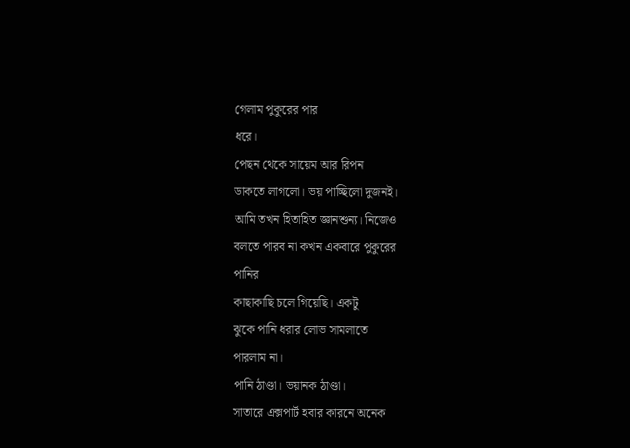গেলাম পুকুরের পার
ধরে।
পেছন থেকে সায়েম আর রিপন
ডাকতে লাগলো। ভয় পাচ্ছিলো দুজনই।
আমি তখন হিতাহিত জ্ঞানশুন্য। নিজেও
বলতে পারব না কখন একবারে পুকুরের
পানির
কাছাকাছি চলে গিয়েছি। একটু
ঝুকে পানি ধরার লোভ সামলাতে
পারলাম না।
পানি ঠাণ্ডা। ভয়ানক ঠাণ্ডা।
সাতারে এক্সপার্ট হবার কারনে অনেক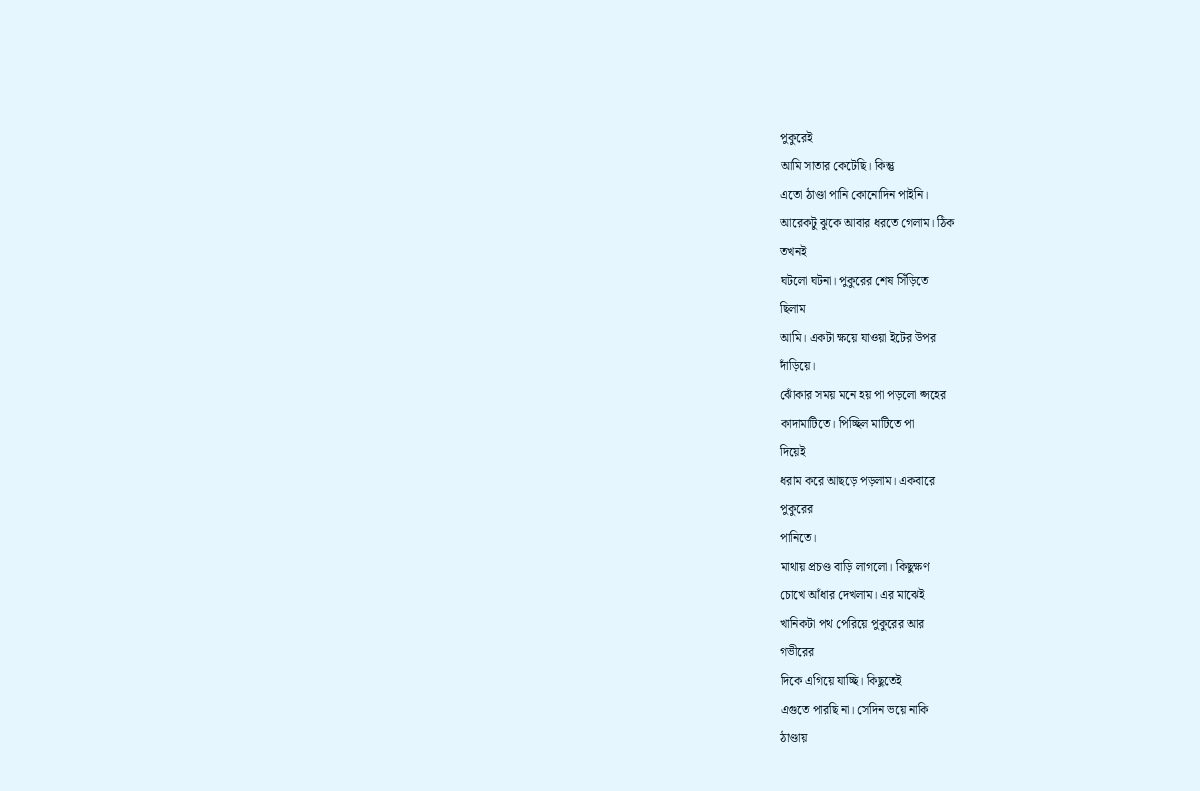পুকুরেই
আমি সাতার কেটেছি। কিন্তু
এতো ঠাণ্ডা পানি কোনোদিন পাইনি।
আরেকটু ঝুকে আবার ধরতে গেলাম। ঠিক
তখনই
ঘটলো ঘটনা। পুকুরের শেষ সিঁড়িতে
ছিলাম
আমি। একটা ক্ষয়ে যাওয়া ইটের উপর
দাঁড়িয়ে।
ঝোঁকার সময় মনে হয় পা পড়লো প্সহের
কাদামাটিতে। পিচ্ছিল মাটিতে পা
দিয়েই
ধরাম করে আছড়ে পড়লাম। একবারে
পুকুরের
পানিতে।
মাথায় প্রচণ্ড বাড়ি লাগলো। কিছুক্ষণ
চোখে আঁধার দেখলাম। এর মাঝেই
খানিকটা পথ পেরিয়ে পুকুরের আর
গভীরের
দিকে এগিয়ে যাচ্ছি। কিছুতেই
এগুতে পারছি না। সেদিন ভয়ে নাকি
ঠাণ্ডায়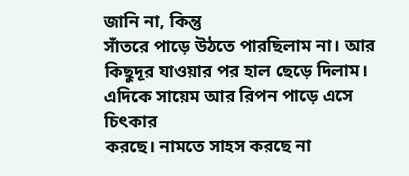জানি না, কিন্তু
সাঁতরে পাড়ে উঠতে পারছিলাম না। আর
কিছুদূর যাওয়ার পর হাল ছেড়ে দিলাম।
এদিকে সায়েম আর রিপন পাড়ে এসে
চিৎকার
করছে। নামতে সাহস করছে না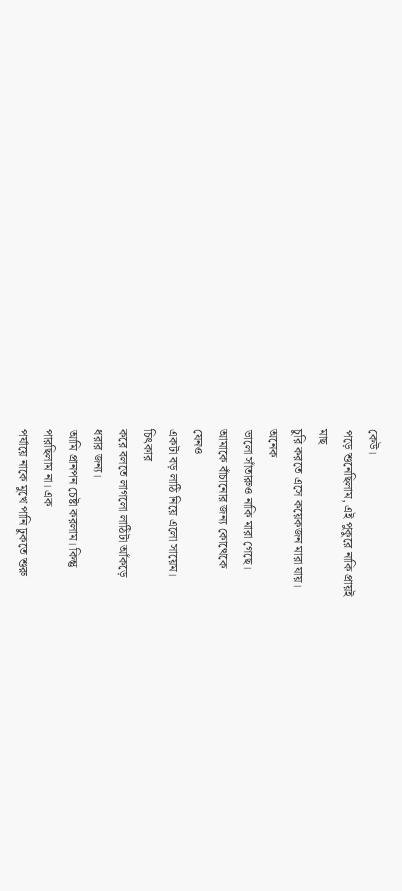কেউ।
পড়ে শুনেছিলাম, এই পুকুরে নাকি প্রায়ই
মাছ
চুরি করতে এসে কয়েকজন মারা যায়।
অনেক
ভালো সাঁতারুও নাকি মারা গেছে।
আমাকে বাঁচানোর জন্য কোত্থেকে
যেনও
একটা বড় লাঠি নিয়ে এলো সায়েম।
চিৎকার
করে বলতে লাগলো লাঠিটা আঁকড়ে
ধরার জন্য।
আমি প্রানপন চেষ্টা করলাম। কিন্তু
পারছিলাম না। এক
পর্যায়ে নাকে মুখে পানি ঢুকতে শুরু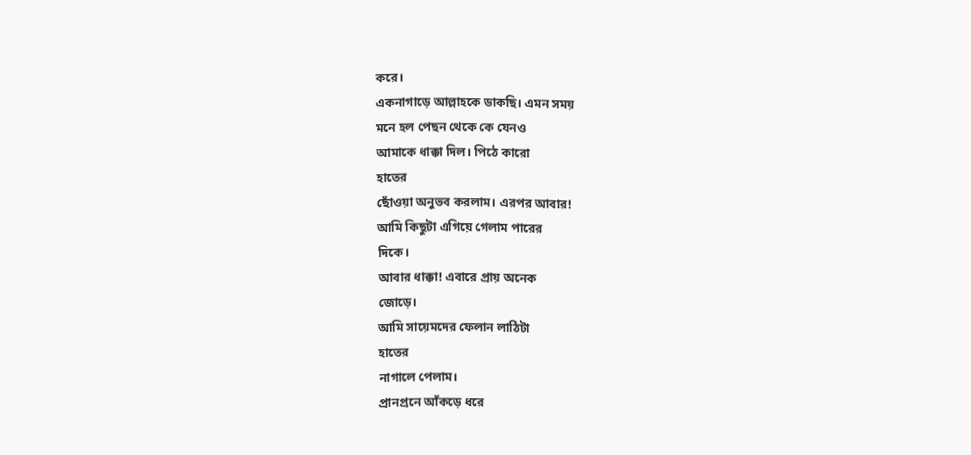করে।
একনাগাড়ে আল্লাহকে ডাকছি। এমন সময়
মনে হল পেছন থেকে কে যেনও
আমাকে ধাক্কা দিল। পিঠে কারো
হাতের
ছোঁওয়া অনুভব করলাম। এরপর আবার!
আমি কিছুটা এগিয়ে গেলাম পারের
দিকে।
আবার ধাক্কা! এবারে প্রায় অনেক
জোড়ে।
আমি সায়েমদের ফেলান লাঠিটা
হাতের
নাগালে পেলাম।
প্রানপ্রনে আঁকড়ে ধরে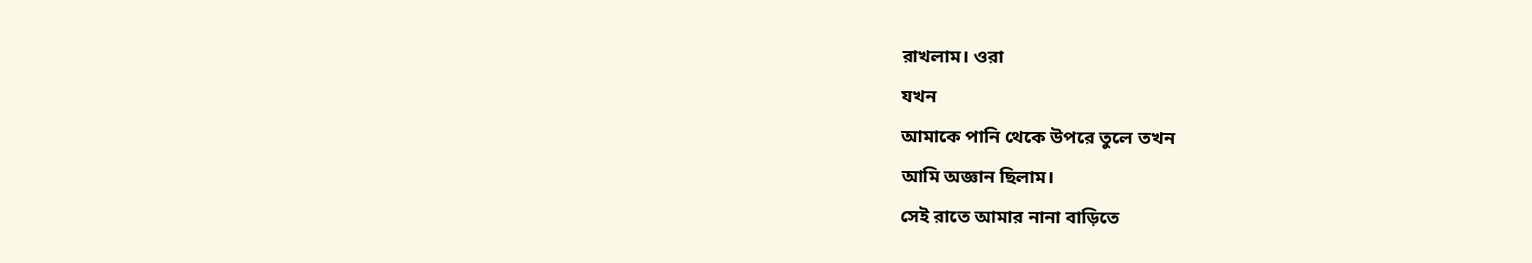রাখলাম। ওরা
যখন
আমাকে পানি থেকে উপরে তুলে তখন
আমি অজ্ঞান ছিলাম।
সেই রাতে আমার নানা বাড়িতে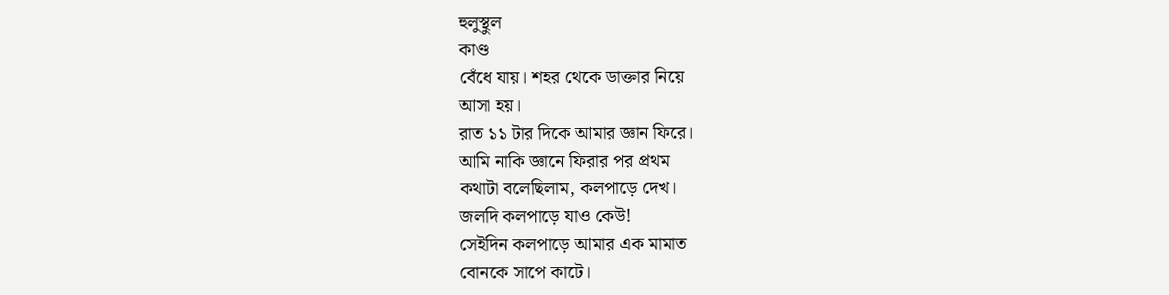হুলুস্থুল
কাণ্ড
বেঁধে যায়। শহর থেকে ডাক্তার নিয়ে
আসা হয়।
রাত ১১ টার দিকে আমার জ্ঞান ফিরে।
আমি নাকি জ্ঞানে ফিরার পর প্রথম
কথাটা বলেছিলাম, কলপাড়ে দেখ।
জলদি কলপাড়ে যাও কেউ!
সেইদিন কলপাড়ে আমার এক মামাত
বোনকে সাপে কাটে।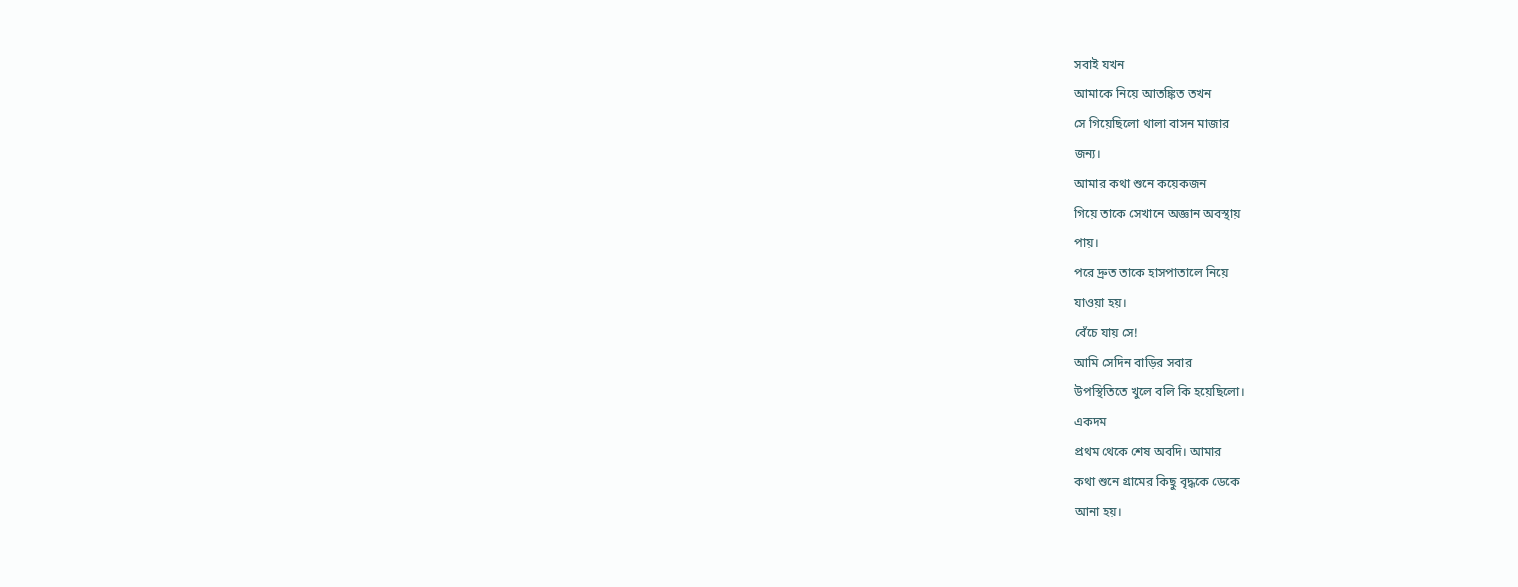সবাই যখন
আমাকে নিয়ে আতঙ্কিত তখন
সে গিয়েছিলো থালা বাসন মাজার
জন্য।
আমার কথা শুনে কয়েকজন
গিয়ে তাকে সেখানে অজ্ঞান অবস্থায়
পায়।
পরে দ্রুত তাকে হাসপাতালে নিয়ে
যাওয়া হয়।
বেঁচে যায় সে!
আমি সেদিন বাড়ির সবার
উপস্থিতিতে খুলে বলি কি হয়েছিলো।
একদম
প্রথম থেকে শেষ অবদি। আমার
কথা শুনে গ্রামের কিছু বৃদ্ধকে ডেকে
আনা হয়।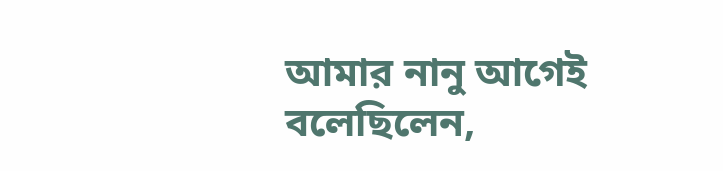আমার নানু আগেই বলেছিলেন,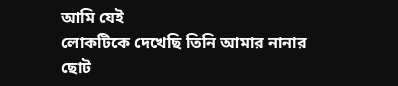আমি যেই
লোকটিকে দেখেছি তিনি আমার নানার
ছোট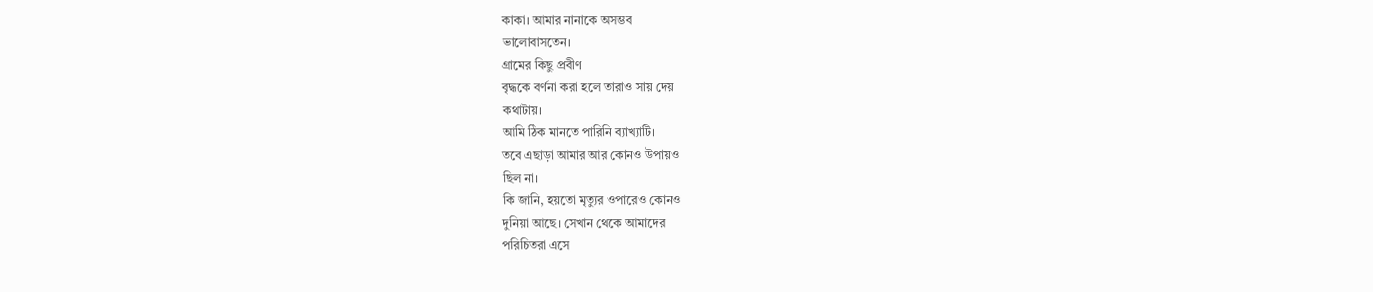কাকা। আমার নানাকে অসম্ভব
ভালোবাসতেন।
গ্রামের কিছু প্রবীণ
বৃদ্ধকে বর্ণনা করা হলে তারাও সায় দেয়
কথাটায়।
আমি ঠিক মানতে পারিনি ব্যাখ্যাটি।
তবে এছাড়া আমার আর কোনও উপায়ও
ছিল না।
কি জানি, হয়তো মৃত্যুর ওপারেও কোনও
দুনিয়া আছে। সেখান থেকে আমাদের
পরিচিতরা এসে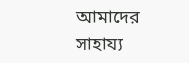আমাদের সাহায্য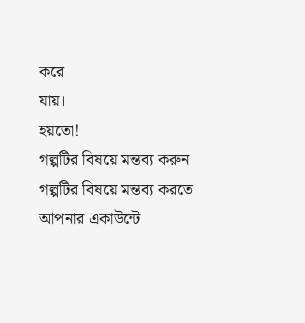করে
যায়।
হয়তো!
গল্পটির বিষয়ে মন্তব্য করুন
গল্পটির বিষয়ে মন্তব্য করতে আপনার একাউন্টে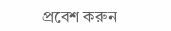প্রবেশ করুন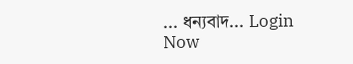... ধন্যবাদ... Login Now